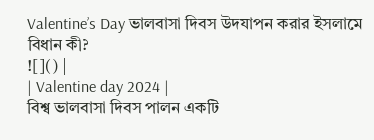Valentine’s Day ভালবাসা দিবস উদযাপন করার ইসলামে বিধান কী?
![]() |
| Valentine day 2024 |
বিশ্ব ভালবাসা দিবস পালন একটি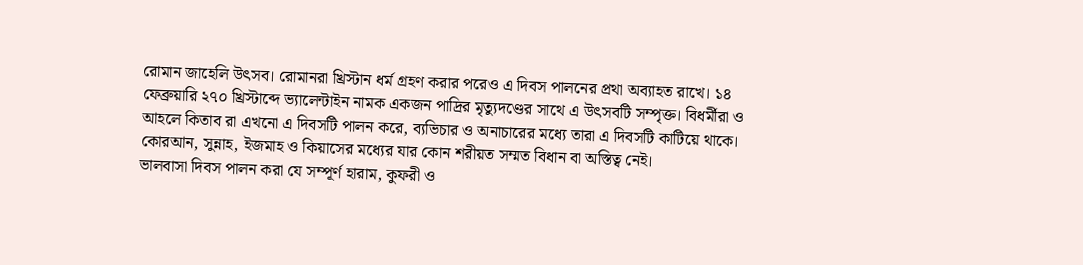রোমান জাহেলি উৎসব। রোমানরা খ্রিস্টান ধর্ম গ্রহণ করার পরেও এ দিবস পালনের প্রথা অব্যাহত রাখে। ১৪ ফেব্রুয়ারি ২৭০ খ্রিস্টাব্দে ভ্যালেন্টাইন নামক একজন পাদ্রির মৃত্যুদণ্ডের সাথে এ উৎসবটি সম্পৃক্ত। বিধর্মীরা ও আহলে কিতাব রা এখনো এ দিবসটি পালন করে, ব্যভিচার ও অনাচারের মধ্যে তারা এ দিবসটি কাটিয়ে থাকে।
কোরআন, সুন্নাহ, ইজমাহ ও কিয়াসের মধ্যের যার কোন শরীয়ত সম্মত বিধান বা অস্তিত্ব নেই।
ভালবাসা দিবস পালন করা যে সম্পূর্ণ হারাম, কুফরী ও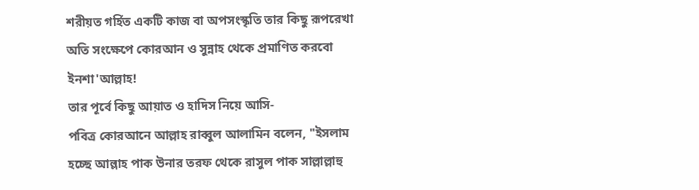শরীয়ত গর্হিত একটি কাজ বা অপসংস্কৃতি তার কিছু রূপরেখা অতি সংক্ষেপে কোরআন ও সুন্নাহ থেকে প্রমাণিত করবো ইনশা'আল্লাহ!
তার পূর্বে কিছু আয়াত ও হাদিস নিয়ে আসি-
পবিত্র কোরআনে আল্লাহ রাব্বুল আলামিন বলেন, "ইসলাম হচ্ছে আল্লাহ পাক উনার তরফ থেকে রাসুল পাক সাল্লাল্লাহু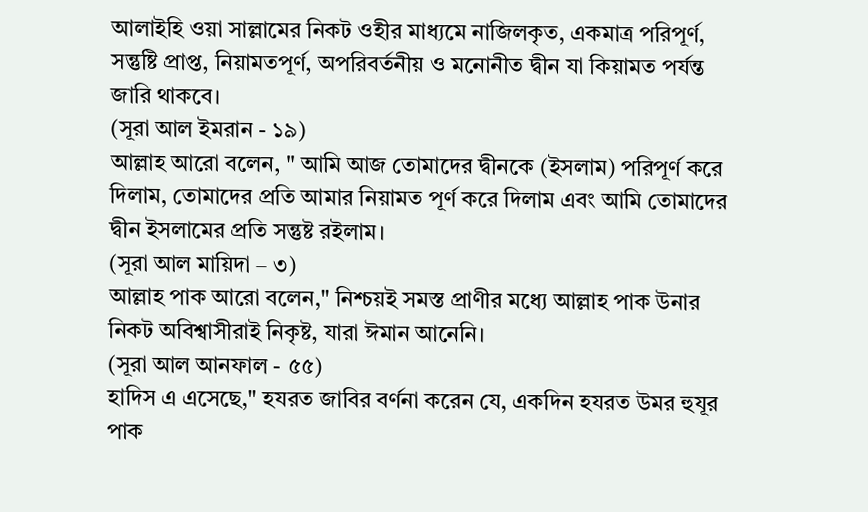আলাইহি ওয়া সাল্লামের নিকট ওহীর মাধ্যমে নাজিলকৃত, একমাত্র পরিপূর্ণ, সন্তুষ্টি প্রাপ্ত, নিয়ামতপূর্ণ, অপরিবর্তনীয় ও মনোনীত দ্বীন যা কিয়ামত পর্যন্ত জারি থাকবে।
(সূরা আল ইমরান - ১৯)
আল্লাহ আরো বলেন, " আমি আজ তোমাদের দ্বীনকে (ইসলাম) পরিপূর্ণ করে দিলাম, তোমাদের প্রতি আমার নিয়ামত পূর্ণ করে দিলাম এবং আমি তোমাদের দ্বীন ইসলামের প্রতি সন্তুষ্ট রইলাম।
(সূরা আল মায়িদা – ৩)
আল্লাহ পাক আরো বলেন," নিশ্চয়ই সমস্ত প্রাণীর মধ্যে আল্লাহ পাক উনার নিকট অবিশ্বাসীরাই নিকৃষ্ট, যারা ঈমান আনেনি।
(সূরা আল আনফাল - ৫৫)
হাদিস এ এসেছে," হযরত জাবির বর্ণনা করেন যে, একদিন হযরত উমর হুযূর পাক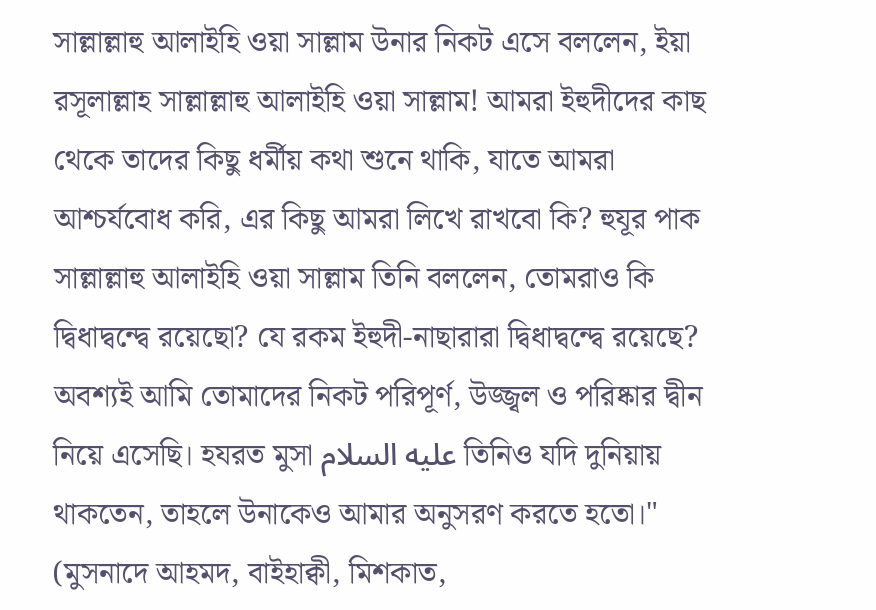সাল্লাল্লাহু আলাইহি ওয়া সাল্লাম উনার নিকট এসে বললেন, ইয়া রসূলাল্লাহ সাল্লাল্লাহু আলাইহি ওয়া সাল্লাম! আমরা ইহুদীদের কাছ থেকে তাদের কিছু ধর্মীয় কথা শুনে থাকি, যাতে আমরা আশ্চর্যবোধ করি, এর কিছু আমরা লিখে রাখবো কি? হুযূর পাক সাল্লাল্লাহু আলাইহি ওয়া সাল্লাম তিনি বললেন, তোমরাও কি দ্বিধাদ্বন্দ্বে রয়েছো? যে রকম ইহুদী-নাছারারা দ্বিধাদ্বন্দ্বে রয়েছে? অবশ্যই আমি তোমাদের নিকট পরিপূর্ণ, উজ্জ্বল ও পরিষ্কার দ্বীন নিয়ে এসেছি। হযরত মুসা عليه السلام তিনিও যদি দুনিয়ায় থাকতেন, তাহলে উনাকেও আমার অনুসরণ করতে হতো।"
(মুসনাদে আহমদ, বাইহাক্বী, মিশকাত,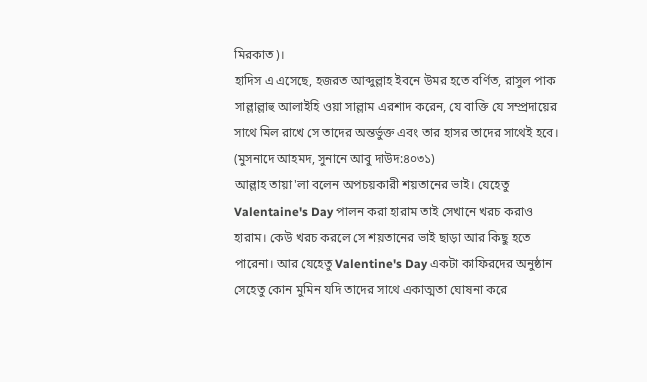মিরকাত)।
হাদিস এ এসেছে, হজরত আব্দুল্লাহ ইবনে উমর হতে বর্ণিত, রাসুল পাক সাল্লাল্লাহু আলাইহি ওয়া সাল্লাম এরশাদ করেন, যে বাক্তি যে সম্প্রদায়ের সাথে মিল রাখে সে তাদের অন্তর্ভুক্ত এবং তার হাসর তাদের সাথেই হবে।
(মুসনাদে আহমদ, সুনানে আবু দাউদ:৪০৩১)
আল্লাহ তায়া'লা বলেন অপচয়কারী শয়তানের ভাই। যেহেতু Valentaine's Day পালন করা হারাম তাই সেখানে খরচ করাও হারাম। কেউ খরচ করলে সে শয়তানের ভাই ছাড়া আর কিছু হতে পারেনা। আর যেহেতু Valentine's Day একটা কাফিরদের অনুষ্ঠান সেহেতু কোন মুমিন যদি তাদের সাথে একাত্মতা ঘোষনা করে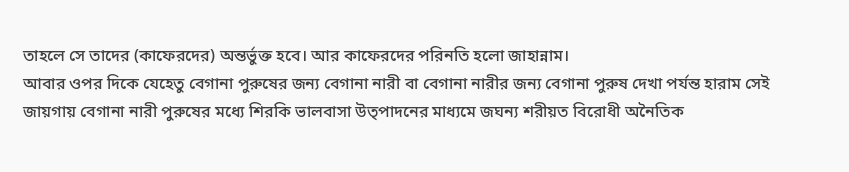তাহলে সে তাদের (কাফেরদের) অন্তর্ভুক্ত হবে। আর কাফেরদের পরিনতি হলো জাহান্নাম।
আবার ওপর দিকে যেহেতু বেগানা পুরুষের জন্য বেগানা নারী বা বেগানা নারীর জন্য বেগানা পুরুষ দেখা পর্যন্ত হারাম সেই জায়গায় বেগানা নারী পুরুষের মধ্যে শিরকি ভালবাসা উত্পাদনের মাধ্যমে জঘন্য শরীয়ত বিরোধী অনৈতিক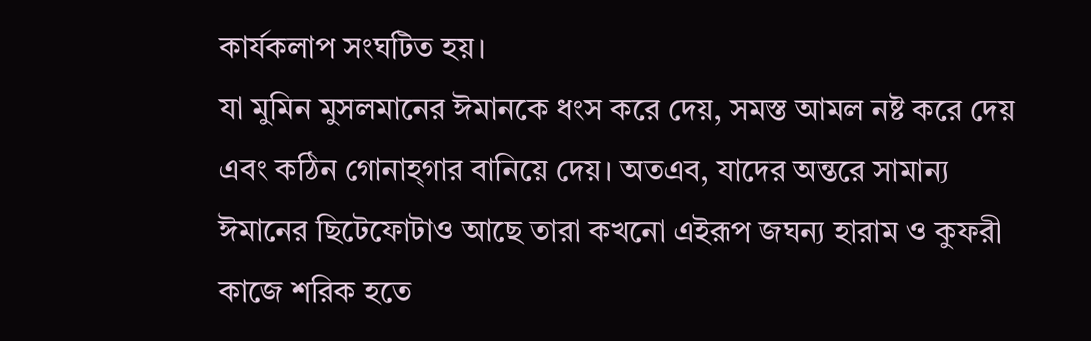কার্যকলাপ সংঘটিত হয়।
যা মুমিন মুসলমানের ঈমানকে ধংস করে দেয়, সমস্ত আমল নষ্ট করে দেয় এবং কঠিন গোনাহ্গার বানিয়ে দেয়। অতএব, যাদের অন্তরে সামান্য ঈমানের ছিটেফোটাও আছে তারা কখনো এইরূপ জঘন্য হারাম ও কুফরী কাজে শরিক হতে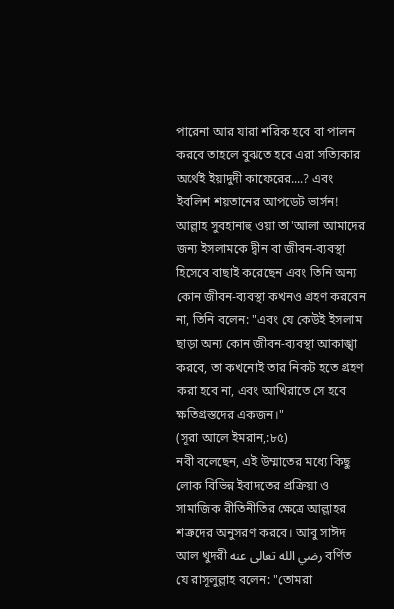পারেনা আর যারা শরিক হবে বা পালন করবে তাহলে বুঝতে হবে এরা সত্যিকার অর্থেই ইয়াদুদী কাফেরের....? এবং ইবলিশ শয়তানের আপডেট ভার্সন!
আল্লাহ সুবহানাহু ওয়া তা'আলা আমাদের জন্য ইসলামকে দ্বীন বা জীবন-ব্যবস্থা হিসেবে বাছাই করেছেন এবং তিনি অন্য কোন জীবন-ব্যবস্থা কখনও গ্রহণ করবেন না, তিনি বলেন: "এবং যে কেউই ইসলাম ছাড়া অন্য কোন জীবন-ব্যবস্থা আকাঙ্খা করবে, তা কখনোই তার নিকট হতে গ্রহণ করা হবে না, এবং আখিরাতে সে হবে ক্ষতিগ্রস্তদের একজন।"
(সূরা আলে ইমরান,:৮৫)
নবী বলেছেন, এই উম্মাতের মধ্যে কিছু লোক বিভিন্ন ইবাদতের প্রক্রিয়া ও সামাজিক রীতিনীতির ক্ষেত্রে আল্লাহর শত্রুদের অনুসরণ করবে। আবু সাঈদ আল খুদরী رضي الله تعالى عنه বর্ণিত যে রাসূলুল্লাহ বলেন: "তোমরা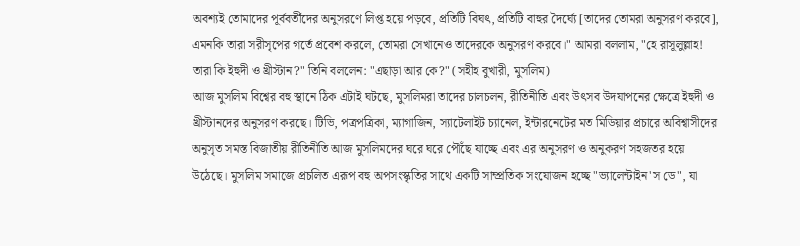অবশ্যই তোমাদের পূর্ববর্তীদের অনুসরণে লিপ্ত হয়ে পড়বে, প্রতিটি বিঘৎ, প্রতিটি বাহুর দৈর্ঘ্যে [তাদের তোমরা অনুসরণ করবে], এমনকি তারা সরীসৃপের গর্তে প্রবেশ করলে, তোমরা সেখানেও তাদেরকে অনুসরণ করবে।" আমরা বললাম, "হে রাসূলুল্লাহ! তারা কি ইহুদী ও খ্রীস্টান?" তিনি বললেন: "এছাড়া আর কে?" (সহীহ বুখারী, মুসলিম)
আজ মুসলিম বিশ্বের বহু স্থানে ঠিক এটাই ঘটছে, মুসলিমরা তাদের চালচলন, রীতিনীতি এবং উৎসব উদযাপনের ক্ষেত্রে ইহুদী ও খ্রীস্টানদের অনুসরণ করছে। টিভি, পত্রপত্রিকা, ম্যাগাজিন, স্যাটেলাইট চ্যানেল, ইন্টারনেটের মত মিডিয়ার প্রচারে অবিশ্বাসীদের অনুসৃত সমস্ত বিজাতীয় রীতিনীতি আজ মুসলিমদের ঘরে ঘরে পৌঁছে যাচ্ছে এবং এর অনুসরণ ও অনুকরণ সহজতর হয়ে উঠেছে। মুসলিম সমাজে প্রচলিত এরূপ বহু অপসংস্কৃতির সাথে একটি সাম্প্রতিক সংযোজন হচ্ছে "ভ্যালেন্টাইন'স ডে", যা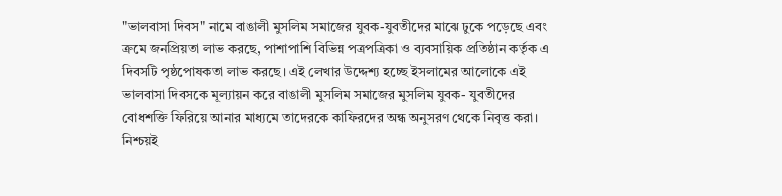"ভালবাসা দিবস" নামে বাঙালী মুসলিম সমাজের যুবক-যুবতীদের মাঝে ঢুকে পড়েছে এবং ক্রমে জনপ্রিয়তা লাভ করছে, পাশাপাশি বিভিন্ন পত্রপত্রিকা ও ব্যবসায়িক প্রতিষ্ঠান কর্তৃক এ দিবসটি পৃষ্ঠপোষকতা লাভ করছে। এই লেখার উদ্দেশ্য হচ্ছে ইসলামের আলোকে এই ভালবাসা দিবসকে মূল্যায়ন করে বাঙালী মুসলিম সমাজের মুসলিম যুবক- যুবতীদের বোধশক্তি ফিরিয়ে আনার মাধ্যমে তাদেরকে কাফিরদের অন্ধ অনুসরণ থেকে নিবৃত্ত করা। নিশ্চয়ই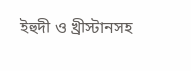ইহুদী ও খ্রীস্টানসহ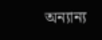অন্যান্য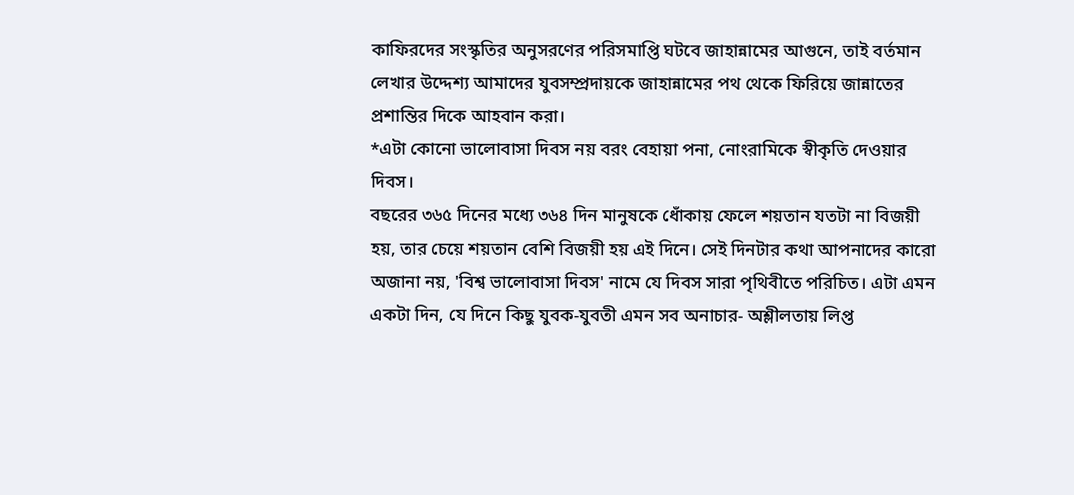কাফিরদের সংস্কৃতির অনুসরণের পরিসমাপ্তি ঘটবে জাহান্নামের আগুনে, তাই বর্তমান লেখার উদ্দেশ্য আমাদের যুবসম্প্রদায়কে জাহান্নামের পথ থেকে ফিরিয়ে জান্নাতের প্রশান্তির দিকে আহবান করা।
*এটা কোনো ভালোবাসা দিবস নয় বরং বেহায়া পনা, নোংরামিকে স্বীকৃতি দেওয়ার দিবস।
বছরের ৩৬৫ দিনের মধ্যে ৩৬৪ দিন মানুষকে ধোঁকায় ফেলে শয়তান যতটা না বিজয়ী হয়, তার চেয়ে শয়তান বেশি বিজয়ী হয় এই দিনে। সেই দিনটার কথা আপনাদের কারো অজানা নয়, 'বিশ্ব ভালোবাসা দিবস' নামে যে দিবস সারা পৃথিবীতে পরিচিত। এটা এমন একটা দিন, যে দিনে কিছু যুবক-যুবতী এমন সব অনাচার- অশ্লীলতায় লিপ্ত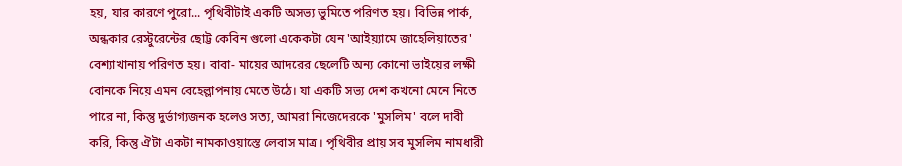হয়, যার কারণে পুরো... পৃথিবীটাই একটি অসভ্য ভুমিতে পরিণত হয়। বিভিন্ন পার্ক, অন্ধকার রেস্টুরেন্টের ছোট্ট কেবিন গুলো একেকটা যেন 'আইয়্যামে জাহেলিয়াতের' বেশ্যাখানায় পরিণত হয়। বাবা- মায়ের আদরের ছেলেটি অন্য কোনো ভাইয়ের লক্ষী বোনকে নিয়ে এমন বেহেল্লাপনায় মেতে উঠে। যা একটি সভ্য দেশ কখনো মেনে নিতে পারে না, কিন্তু দুর্ভাগ্যজনক হলেও সত্য, আমরা নিজেদেরকে 'মুসলিম' বলে দাবী করি, কিন্তু ঐটা একটা নামকাওয়াস্তে লেবাস মাত্র। পৃথিবীর প্রায় সব মুসলিম নামধারী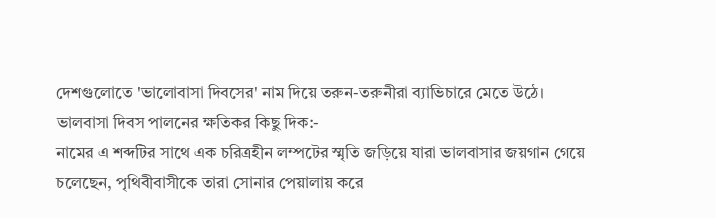দেশগুলোতে 'ভালোবাসা দিবসের' নাম দিয়ে তরুন-তরুনীরা ব্যাভিচারে মেতে উঠে।
ভালবাসা দিবস পালনের ক্ষতিকর কিছু দিক:-
নামের এ শব্দটির সাথে এক চরিত্রহীন লম্পটের স্মৃতি জড়িয়ে যারা ভালবাসার জয়গান গেয়ে চলেছেন, পৃথিবীবাসীকে তারা সোনার পেয়ালায় করে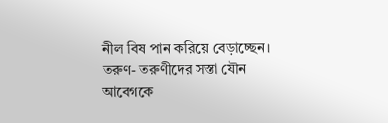নীল বিষ পান করিয়ে বেড়াচ্ছেন। তরুণ- তরুণীদের সস্তা যৌন আবেগকে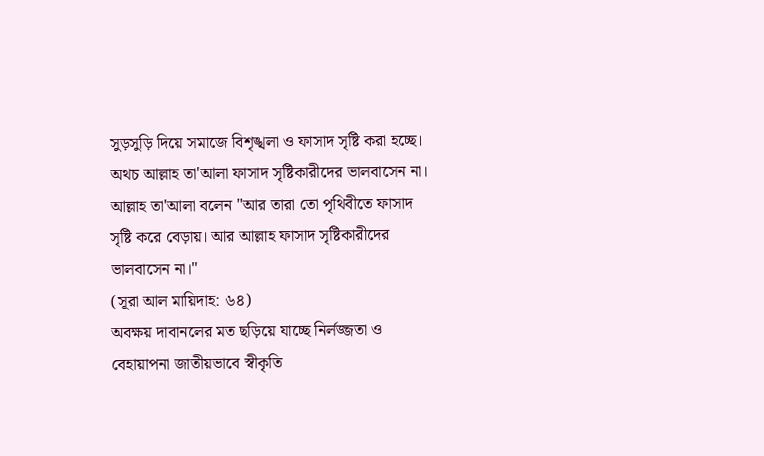সুড়সুড়ি দিয়ে সমাজে বিশৃঙ্খলা ও ফাসাদ সৃষ্টি করা হচ্ছে।
অথচ আল্লাহ তা'আলা ফাসাদ সৃষ্টিকারীদের ভালবাসেন না। আল্লাহ তা'আলা বলেন "আর তারা তো পৃথিবীতে ফাসাদ সৃষ্টি করে বেড়ায়। আর আল্লাহ ফাসাদ সৃষ্টিকারীদের ভালবাসেন না।"
(সূরা আল মায়িদাহ: ৬৪)
অবক্ষয় দাবানলের মত ছড়িয়ে যাচ্ছে নির্লজ্জতা ও বেহায়াপনা জাতীয়ভাবে স্বীকৃতি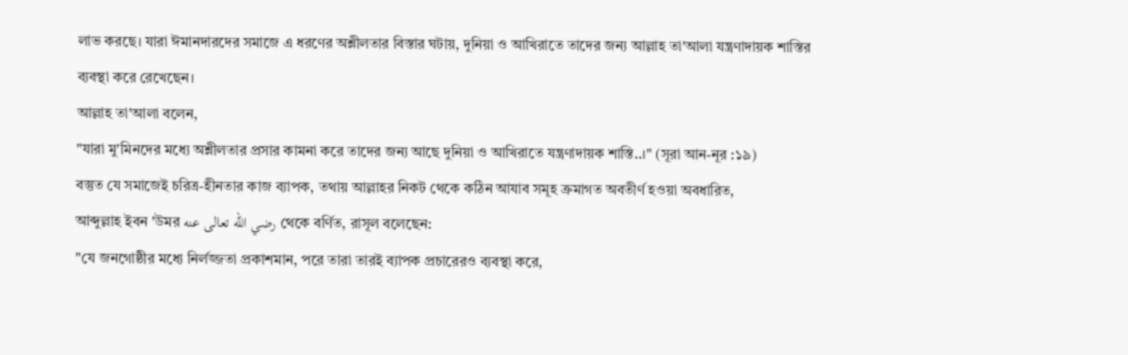লাভ করছে। যারা ঈমানদারদের সমাজে এ ধরণের অশ্লীলতার বিস্তার ঘটায়, দুনিয়া ও আখিরাতে তাদের জন্য আল্লাহ তা'আলা যন্ত্রণাদায়ক শাস্তির ব্যবস্থা করে রেখেছেন।
আল্লাহ তা'আলা বলেন,
"যারা মু'মিনদের মধ্যে অশ্লীলতার প্রসার কামনা করে তাদের জন্য আছে দুনিয়া ও আখিরাতে যন্ত্রণাদায়ক শাস্তি..।" (সূরা আন-নূর :১৯)
বস্তুত যে সমাজেই চরিত্র-হীনতার কাজ ব্যাপক, তথায় আল্লাহর নিকট থেকে কঠিন আযাব সমূহ ক্রমাগত অবতীর্ণ হওয়া অবধারিত,
আব্দুল্লাহ ইবন 'উমর رضي الله تعالى عنه থেকে বর্ণিত, রাসূল বলেছেন:
"যে জনগোষ্ঠীর মধ্যে নির্লজ্জতা প্রকাশমান, পরে তারা তারই ব্যাপক প্রচারেরও ব্যবস্থা করে,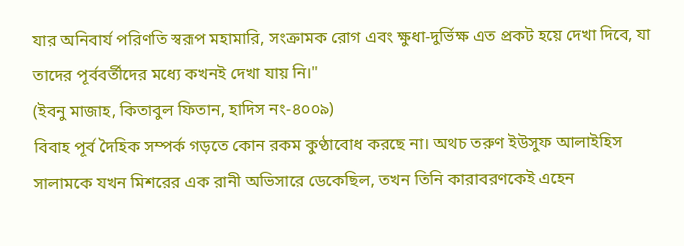যার অনিবার্য পরিণতি স্বরূপ মহামারি, সংক্রামক রোগ এবং ক্ষুধা-দুর্ভিক্ষ এত প্রকট হয়ে দেখা দিবে, যা তাদের পূর্ববর্তীদের মধ্যে কখনই দেখা যায় নি।"
(ইবনু মাজাহ, কিতাবুল ফিতান, হাদিস নং-৪০০৯)
বিবাহ পূর্ব দৈহিক সম্পর্ক গড়তে কোন রকম কুণ্ঠাবোধ করছে না। অথচ তরুণ ইউসুফ আলাইহিস সালামকে যখন মিশরের এক রানী অভিসারে ডেকেছিল, তখন তিনি কারাবরণকেই এহেন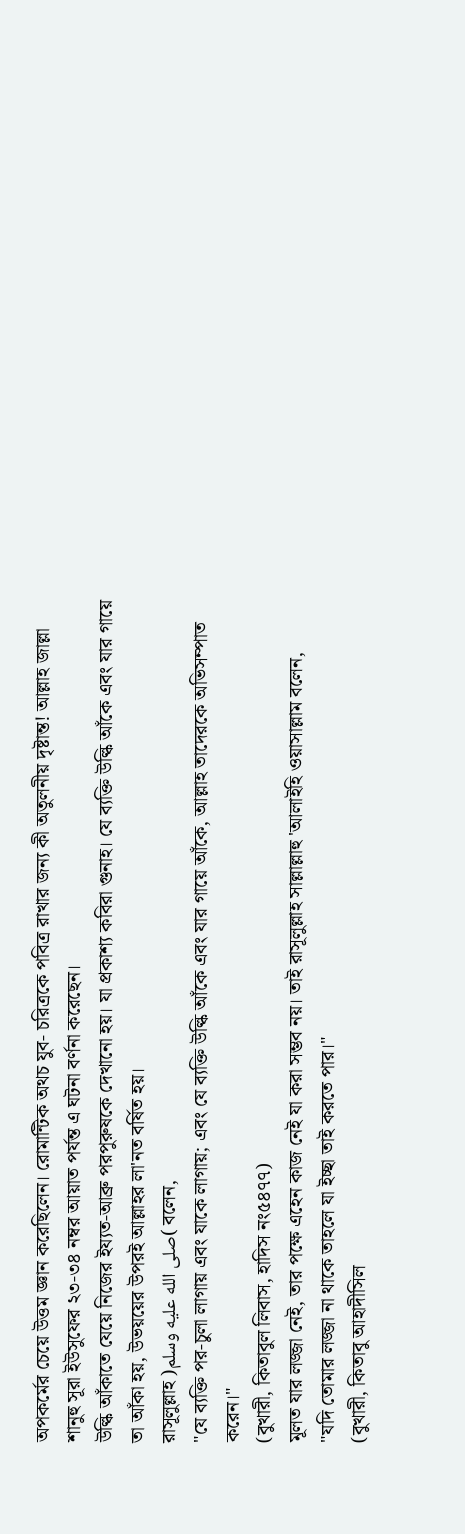অপকর্মের চেয়ে উত্তম জ্ঞান করেছিলেন। রোমান্টিক অথচ যুব- চরিত্রকে পবিত্র রাখার জন্য কী অতুলনীয় দৃষ্টান্ত! আল্লাহ জাল্লা শানুহু সূরা ইউসুফের ২৩-৩৪ নম্বর আয়াত পর্যন্ত এ ঘটনা বর্ণনা করেছেন।
উল্কি আঁকাতে যেয়ে নিজের ইয্যত-আব্রু পরপুরুষকে দেখানো হয়। যা প্রকাশ্য কবিরা গুনাহ। যে ব্যক্তি উল্কি আঁকে এবং যার গায়ে তা আঁকা হয়, উভয়য়ের উপরই আল্লাহর লা'নত বর্ষিত হয়।
রাসূলুল্লাহ )صلى الله عليه وسلم( বলেন,
"যে ব্যক্তি পর-চুলা লাগায় এবং যাকে লাগায়; এবং যে ব্যক্তি উল্কি আঁকে এবং যার গায়ে আঁকে, আল্লাহ তাদেরকে অভিসম্পাত করেন।"
(বুখারী, কিতাবুল লিবাস, হাদিস নং৫৪৭৭)
মূলত যার লজ্জা নেই, তার পক্ষে এহেন কাজ নেই যা করা সম্ভব নয়। তাই রাসূলুল্লাহ সাল্লাল্লাহু 'আলাইহি ওয়াসাল্লাম বলেন,
"যদি তোমার লজ্জা না থাকে তাহলে যা ইচ্ছা তাই করতে পার।"
(বুখারী, কিতাবু আহাদীসিল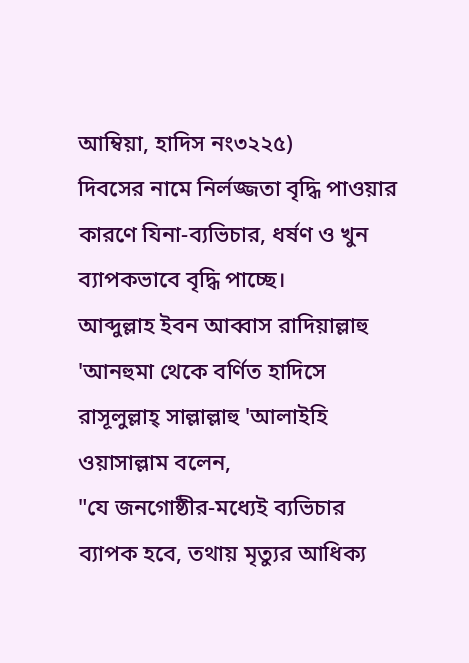আম্বিয়া, হাদিস নং৩২২৫)
দিবসের নামে নির্লজ্জতা বৃদ্ধি পাওয়ার কারণে যিনা-ব্যভিচার, ধর্ষণ ও খুন ব্যাপকভাবে বৃদ্ধি পাচ্ছে।
আব্দুল্লাহ ইবন আব্বাস রাদিয়াল্লাহু 'আনহুমা থেকে বর্ণিত হাদিসে রাসূলুল্লাহ্ সাল্লাল্লাহু 'আলাইহি ওয়াসাল্লাম বলেন,
"যে জনগোষ্ঠীর-মধ্যেই ব্যভিচার ব্যাপক হবে, তথায় মৃত্যুর আধিক্য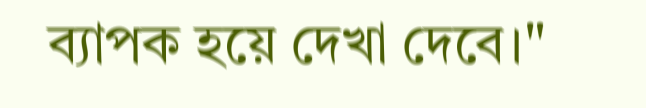ব্যাপক হয়ে দেখা দেবে।"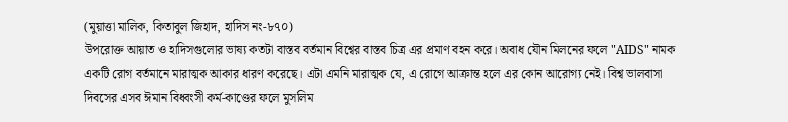(মুয়াত্তা মালিক, কিতাবুল জিহাদ, হাদিস নং-৮৭০)
উপরোক্ত আয়াত ও হাদিসগুলোর ভাষ্য কতটা বাস্তব বর্তমান বিশ্বের বাস্তব চিত্র এর প্রমাণ বহন করে। অবাধ যৌন মিলনের ফলে "AIDS" নামক একটি রোগ বর্তমানে মারাত্মক আকার ধারণ করেছে। এটা এমনি মারাত্মক যে, এ রোগে আক্রান্ত হলে এর কোন আরোগ্য নেই। বিশ্ব ভালবাসা দিবসের এসব ঈমান বিধ্বংসী কর্ম-কাণ্ডের ফলে মুসলিম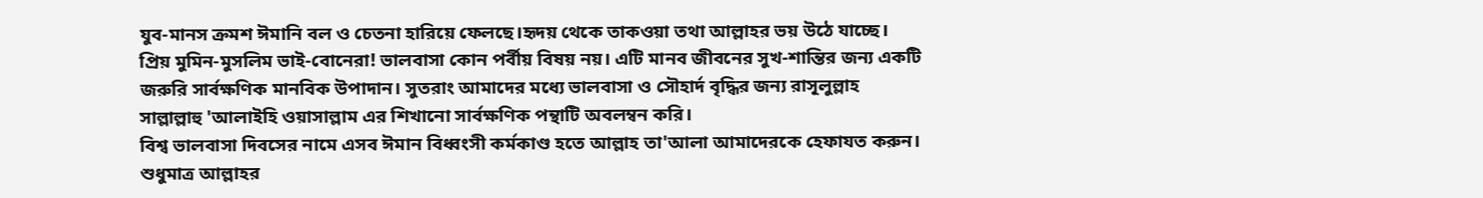যুব-মানস ক্রমশ ঈমানি বল ও চেতনা হারিয়ে ফেলছে।হৃদয় থেকে তাকওয়া তথা আল্লাহর ভয় উঠে যাচ্ছে।
প্রিয় মুমিন-মুসলিম ভাই-বোনেরা! ভালবাসা কোন পর্বীয় বিষয় নয়। এটি মানব জীবনের সুখ-শান্তির জন্য একটি জরুরি সার্বক্ষণিক মানবিক উপাদান। সুতরাং আমাদের মধ্যে ভালবাসা ও সৌহার্দ বৃদ্ধির জন্য রাসূলুল্লাহ সাল্লাল্লাহু 'আলাইহি ওয়াসাল্লাম এর শিখানো সার্বক্ষণিক পন্থাটি অবলম্বন করি।
বিশ্ব ভালবাসা দিবসের নামে এসব ঈমান বিধ্বংসী কর্মকাণ্ড হতে আল্লাহ তা'আলা আমাদেরকে হেফাযত করুন। শুধুমাত্র আল্লাহর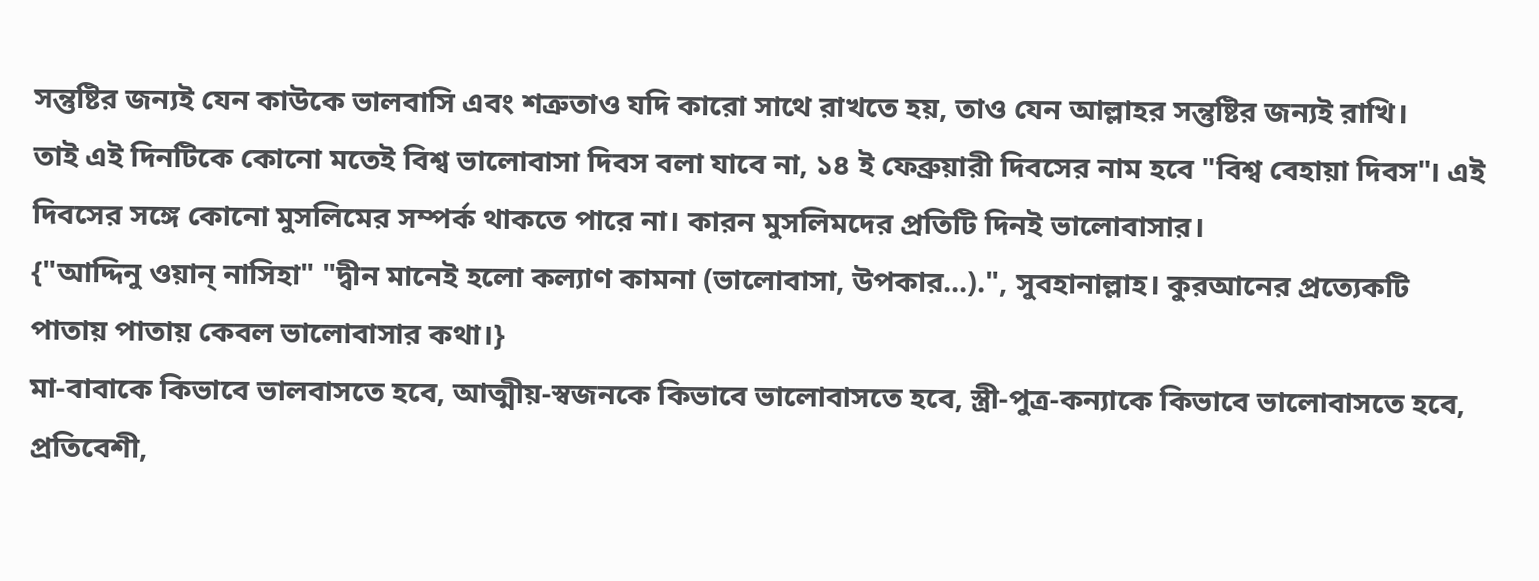সন্তুষ্টির জন্যই যেন কাউকে ভালবাসি এবং শত্রুতাও যদি কারো সাথে রাখতে হয়, তাও যেন আল্লাহর সন্তুষ্টির জন্যই রাখি।
তাই এই দিনটিকে কোনো মতেই বিশ্ব ভালোবাসা দিবস বলা যাবে না, ১৪ ই ফেব্রুয়ারী দিবসের নাম হবে "বিশ্ব বেহায়া দিবস"। এই দিবসের সঙ্গে কোনো মুসলিমের সম্পর্ক থাকতে পারে না। কারন মুসলিমদের প্রতিটি দিনই ভালোবাসার।
{"আদ্দিনু ওয়ান্ নাসিহা" "দ্বীন মানেই হলো কল্যাণ কামনা (ভালোবাসা, উপকার...).", সুবহানাল্লাহ। কুরআনের প্রত্যেকটি পাতায় পাতায় কেবল ভালোবাসার কথা।}
মা-বাবাকে কিভাবে ভালবাসতে হবে, আত্মীয়-স্বজনকে কিভাবে ভালোবাসতে হবে, স্ত্রী-পুত্র-কন্যাকে কিভাবে ভালোবাসতে হবে, প্রতিবেশী,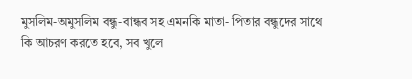মুসলিম-অমুসলিম বন্ধু-বান্ধব সহ এমনকি মাতা- পিতার বন্ধুদের সাথে কি আচরণ করতে হবে, সব খুলে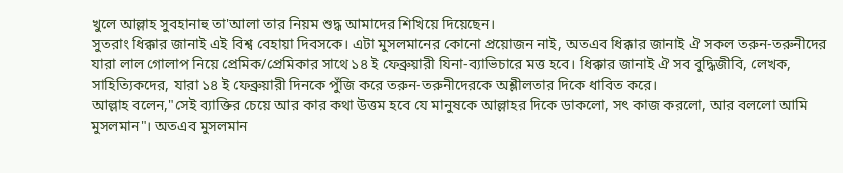খুলে আল্লাহ সুবহানাহু তা'আলা তার নিয়ম শুদ্ধ আমাদের শিখিয়ে দিয়েছেন।
সুতরাং ধিক্কার জানাই এই বিশ্ব বেহায়া দিবসকে। এটা মুসলমানের কোনো প্রয়োজন নাই, অতএব ধিক্কার জানাই ঐ সকল তরুন-তরুনীদের যারা লাল গোলাপ নিয়ে প্রেমিক/প্রেমিকার সাথে ১৪ ই ফেব্রুয়ারী যিনা-ব্যাভিচারে মত্ত হবে। ধিক্কার জানাই ঐ সব বুদ্ধিজীবি, লেখক, সাহিত্যিকদের, যারা ১৪ ই ফেব্রুয়ারী দিনকে পুঁজি করে তরুন-তরুনীদেরকে অশ্লীলতার দিকে ধাবিত করে।
আল্লাহ বলেন,"সেই ব্যাক্তির চেয়ে আর কার কথা উত্তম হবে যে মানুষকে আল্লাহর দিকে ডাকলো, সৎ কাজ করলো, আর বললো আমি মুসলমান"। অতএব মুসলমান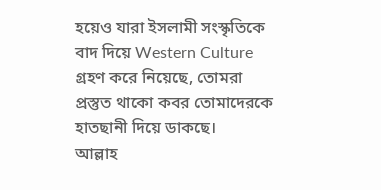হয়েও যারা ইসলামী সংস্কৃতিকে বাদ দিয়ে Western Culture গ্রহণ করে নিয়েছে, তোমরা প্রস্তুত থাকো কবর তোমাদেরকে হাতছানী দিয়ে ডাকছে।
আল্লাহ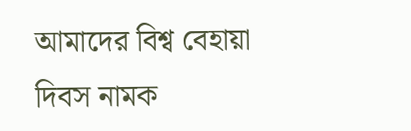আমাদের বিশ্ব বেহায়া দিবস নামক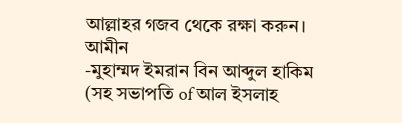আল্লাহর গজব থেকে রক্ষা করুন। আমীন
-মুহাম্মদ ইমরান বিন আব্দুল হাকিম
(সহ সভাপতি of আল ইসলাহ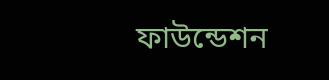ফাউন্ডেশন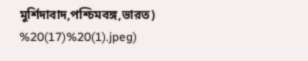মুর্শিদাবাদ,পশ্চিমবঙ্গ,ভারত)
%20(17)%20(1).jpeg)